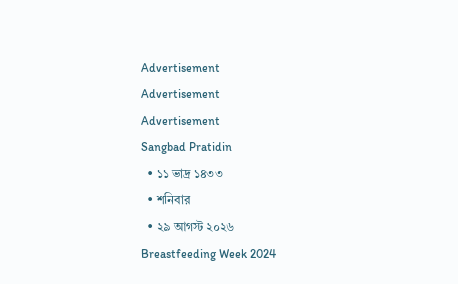Advertisement
Advertisement
Advertisement
Sangbad Pratidin
  • ১১ ভাদ্র ১৪৩৩
  • শনিবার
  • ২৯ আগস্ট ২০২৬
Breastfeeding Week 2024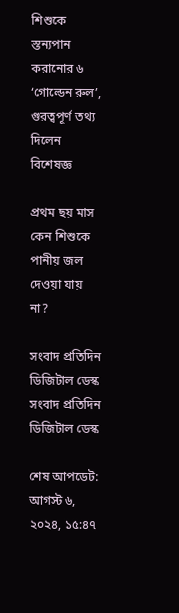শিশুকে স্তন্যপান করানোর ৬ ‘গোল্ডেন রুল’, গুরত্বপূর্ণ তথ্য দিলেন বিশেষজ্ঞ

প্রথম ছয় মাস কেন শিশুকে পানীয় জল দেওয়া যায় না?

সংবাদ প্রতিদিন ডিজিটাল ডেস্ক
সংবাদ প্রতিদিন ডিজিটাল ডেস্ক

শেষ আপডেট: আগস্ট ৬, ২০২৪, ১৫:৪৭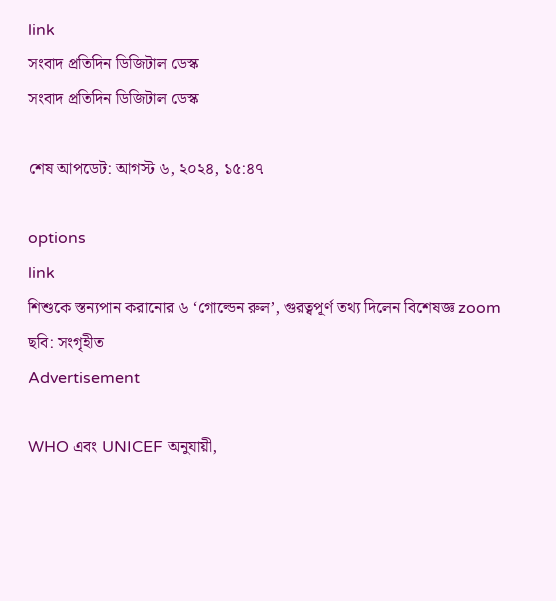link
সংবাদ প্রতিদিন ডিজিটাল ডেস্ক
সংবাদ প্রতিদিন ডিজিটাল ডেস্ক

শেষ আপডেট: আগস্ট ৬, ২০২৪, ১৫:৪৭

options
link
শিশুকে স্তন্যপান করানোর ৬ ‘গোল্ডেন রুল’, গুরত্বপূর্ণ তথ্য দিলেন বিশেষজ্ঞ zoom
ছবি: সংগৃহীত
Advertisement

WHO এবং UNICEF অনুযায়ী,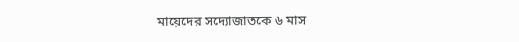মায়েদের সদ্যোজাতকে ৬ মাস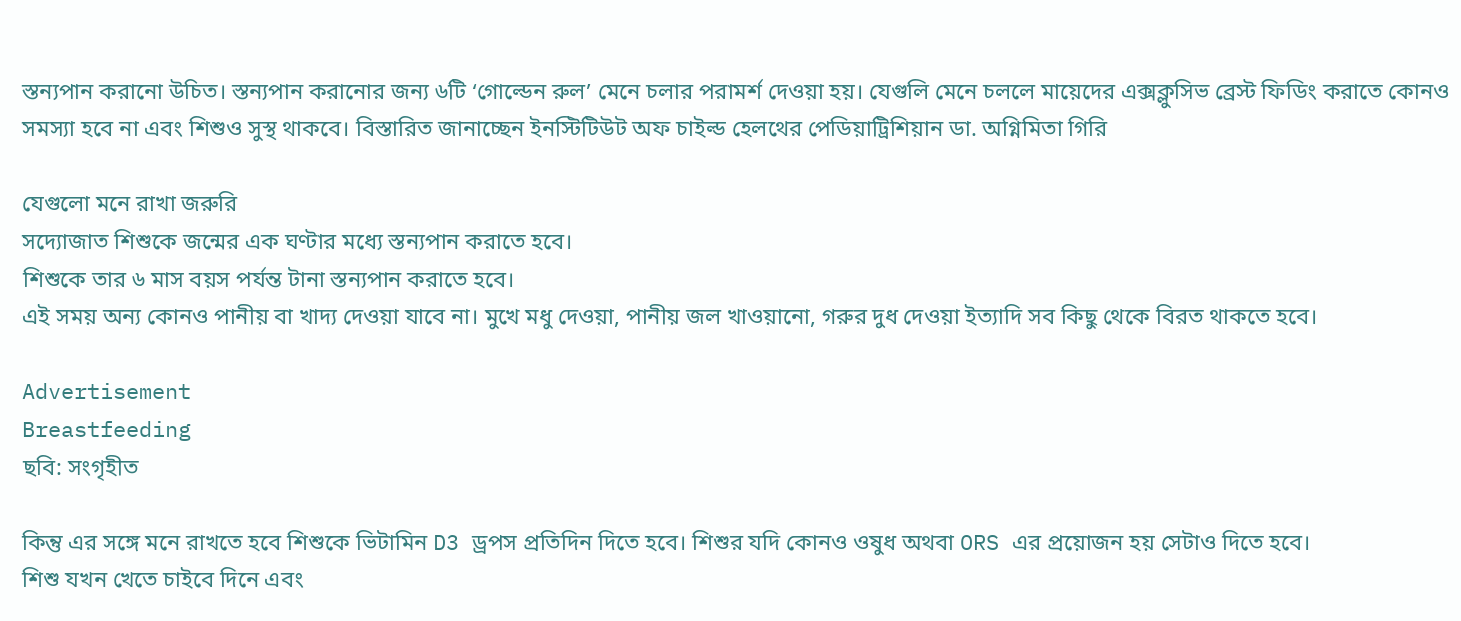স্তন্যপান করানো উচিত। স্তন্যপান করানোর জন্য ৬টি ‘গোল্ডেন রুল’ মেনে চলার পরামর্শ দেওয়া হয়। যেগুলি মেনে চললে মায়েদের এক্সক্লুসিভ ব্রেস্ট ফিডিং করাতে কোনও সমস্যা হবে না এবং শিশুও সুস্থ থাকবে। বিস্তারিত জানাচ্ছেন ইনস্টিটিউট অফ চাইল্ড হেলথের পেডিয়াট্রিশিয়ান ডা. অগ্নিমিতা গিরি

যেগুলো মনে রাখা জরুরি
সদ্যোজাত শিশুকে জন্মের এক ঘণ্টার মধ্যে স্তন্যপান করাতে হবে।
শিশুকে তার ৬ মাস বয়স পর্যন্ত টানা স্তন্যপান করাতে হবে।
এই সময় অন্য কোনও পানীয় বা খাদ্য দেওয়া যাবে না। মুখে মধু দেওয়া, পানীয় জল খাওয়ানো, গরুর দুধ দেওয়া ইত্যাদি সব কিছু থেকে বিরত থাকতে হবে।

Advertisement
Breastfeeding
ছবি: সংগৃহীত

কিন্তু এর সঙ্গে মনে রাখতে হবে শিশুকে ভিটামিন D3 ড্রপস প্রতিদিন দিতে হবে। শিশুর যদি কোনও ওষুধ অথবা ORS এর প্রয়োজন হয় সেটাও দিতে হবে।
শিশু যখন খেতে চাইবে দিনে এবং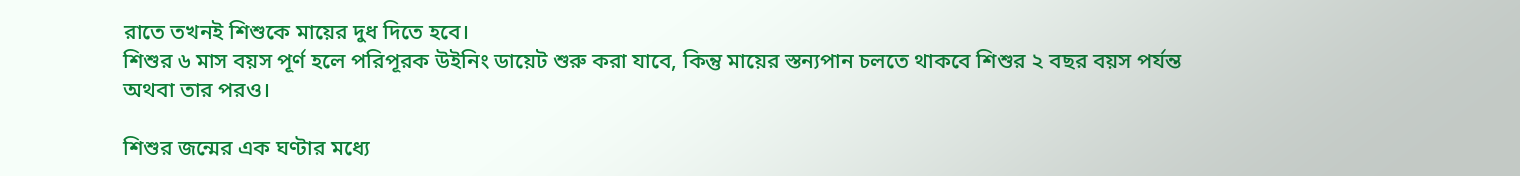রাতে তখনই শিশুকে মায়ের দুধ দিতে হবে।
শিশুর ৬ মাস বয়স পূর্ণ হলে পরিপূরক উইনিং ডায়েট শুরু করা যাবে, কিন্তু মায়ের স্তন্যপান চলতে থাকবে শিশুর ২ বছর বয়স পর্যন্ত অথবা তার পরও।

শিশুর জন্মের এক ঘণ্টার মধ্যে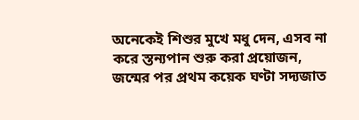অনেকেই শিশুর মুখে মধু দেন, এসব না করে স্তন্যপান শুরু করা প্রয়োজন, জন্মের পর প্রথম কয়েক ঘণ্টা সদ্যজাত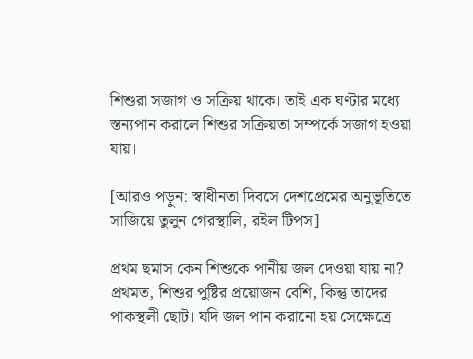শিশুরা সজাগ ও সক্রিয় থাকে। তাই এক ঘণ্টার মধ্যে স্তন্যপান করালে শিশুর সক্রিয়তা সম্পর্কে সজাগ হওয়া যায়।

[আরও পড়ুন: স্বাধীনতা দিবসে দেশপ্রেমের অনুভূতিতে সাজিয়ে তুলুন গেরস্থালি, রইল টিপস]

প্রথম ছমাস কেন শিশুকে পানীয় জল দেওয়া যায় না?
প্রথমত, শিশুর পুষ্টির প্রয়োজন বেশি, কিন্তু তাদের পাকস্থলী ছোট। যদি জল পান করানো হয় সেক্ষেত্রে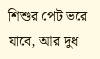শিশুর পেট ভরে যাবে, আর দুধ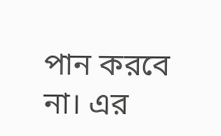পান করবে না। এর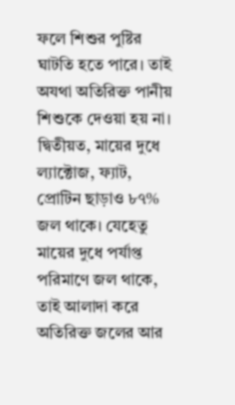ফলে শিশুর পুষ্টির ঘাটতি হতে পারে। তাই অযথা অতিরিক্ত পানীয় শিশুকে দেওয়া হয় না।
দ্বিতীয়ত, মায়ের দুধে ল্যাক্টোজ, ফ্যাট, প্রোটিন ছাড়াও ৮৭% জল থাকে। যেহেতু মায়ের দুধে পর্যাপ্ত পরিমাণে জল থাকে, তাই আলাদা করে অতিরিক্ত জলের আর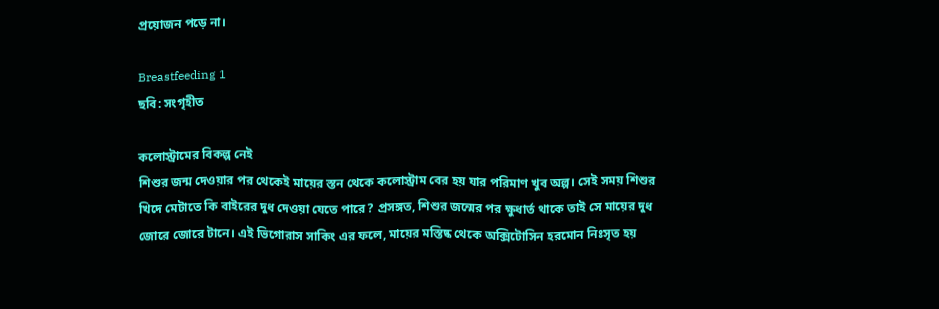প্রয়োজন পড়ে না।

Breastfeeding 1
ছবি: সংগৃহীত

কলোস্ট্রামের বিকল্প নেই
শিশুর জন্ম দেওয়ার পর থেকেই মায়ের স্তন থেকে কলোস্ট্রাম বের হয় যার পরিমাণ খুব অল্প। সেই সময় শিশুর খিদে মেটাতে কি বাইরের দুধ দেওয়া যেতে পারে? প্রসঙ্গত, শিশুর জন্মের পর ক্ষুধার্ত থাকে তাই সে মায়ের দুধ জোরে জোরে টানে। এই ভিগোরাস সাকিং এর ফলে, মায়ের মস্তিষ্ক থেকে অক্সিটোসিন হরমোন নিঃসৃত হয়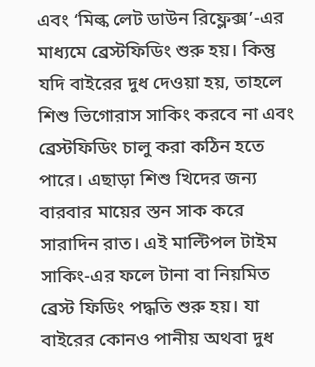এবং ‘মিল্ক লেট ডাউন রিফ্লেক্স’-এর মাধ্যমে ব্রেস্টফিডিং শুরু হয়। কিন্তু যদি বাইরের দুধ দেওয়া হয়, তাহলে শিশু ভিগোরাস সাকিং করবে না এবং ব্রেস্টফিডিং চালু করা কঠিন হতে পারে। এছাড়া শিশু খিদের জন্য বারবার মায়ের স্তন সাক করে সারাদিন রাত। এই মাল্টিপল টাইম সাকিং-এর ফলে টানা বা নিয়মিত ব্রেস্ট ফিডিং পদ্ধতি শুরু হয়। যা বাইরের কোনও পানীয় অথবা দুধ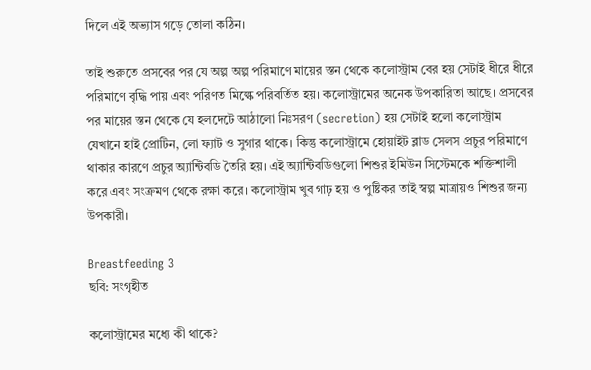দিলে এই অভ্যাস গড়ে তোলা কঠিন।

তাই শুরুতে প্রসবের পর যে অল্প অল্প পরিমাণে মায়ের স্তন থেকে কলোস্ট্রাম বের হয় সেটাই ধীরে ধীরে পরিমাণে বৃদ্ধি পায় এবং পরিণত মিল্কে পরিবর্তিত হয়। কলোস্ট্রামের অনেক উপকারিতা আছে। প্রসবের পর মায়ের স্তন থেকে যে হলদেটে আঠালো নিঃসরণ (secretion) হয় সেটাই হলো কলোস্ট্রাম যেখানে হাই প্রোটিন, লো ফ্যাট ও সুগার থাকে। কিন্তু কলোস্ট্রামে হোয়াইট ব্লাড সেলস প্রচুর পরিমাণে থাকার কারণে প্রচুর অ্যান্টিবডি তৈরি হয়। এই অ্যান্টিবডিগুলো শিশুর ইমিউন সিস্টেমকে শক্তিশালী করে এবং সংক্রমণ থেকে রক্ষা করে। কলোস্ট্রাম খুব গাঢ় হয় ও পুষ্টিকর তাই স্বল্প মাত্রায়ও শিশুর জন্য উপকারী।

Breastfeeding 3
ছবি: সংগৃহীত

কলোস্ট্রামের মধ্যে কী থাকে?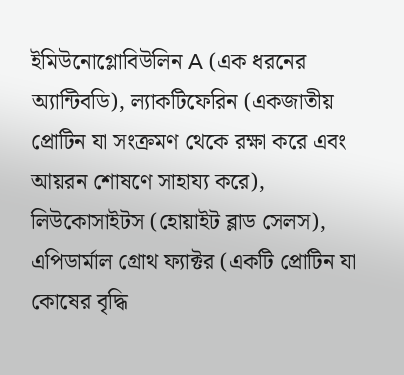ইমিউনোগ্লোবিউলিন A (এক ধরনের অ্যান্টিবডি), ল্যাকটিফেরিন (একজাতীয় প্রোটিন যা সংক্রমণ থেকে রক্ষা করে এবং আয়রন শোষণে সাহায্য করে), লিউকোসাইটস (হোয়াইট ব্লাড সেলস), এপিডার্মাল গ্রোথ ফ্যাক্টর (একটি প্রোটিন যা কোষের বৃদ্ধি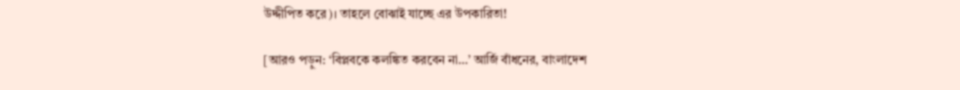উদ্দীপিত করে)। তাহলে বোঝাই যাচ্ছে এর উপকারিতা!

[আরও পড়ুন: ‘বিপ্লবকে কলঙ্কিত করবেন না…’ আর্জি বাঁধনের, বাংলাদেশ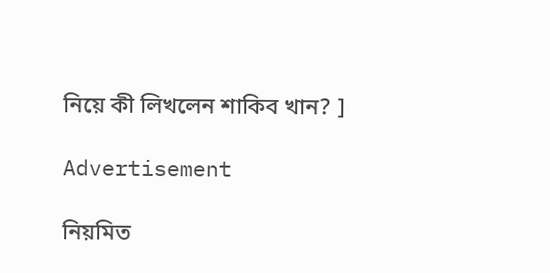নিয়ে কী লিখলেন শাকিব খান? ]

Advertisement

নিয়মিত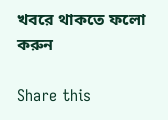খবরে থাকতে ফলো করুন

Share this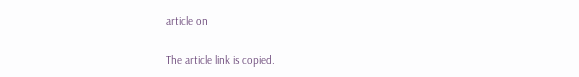article on

The article link is copied.